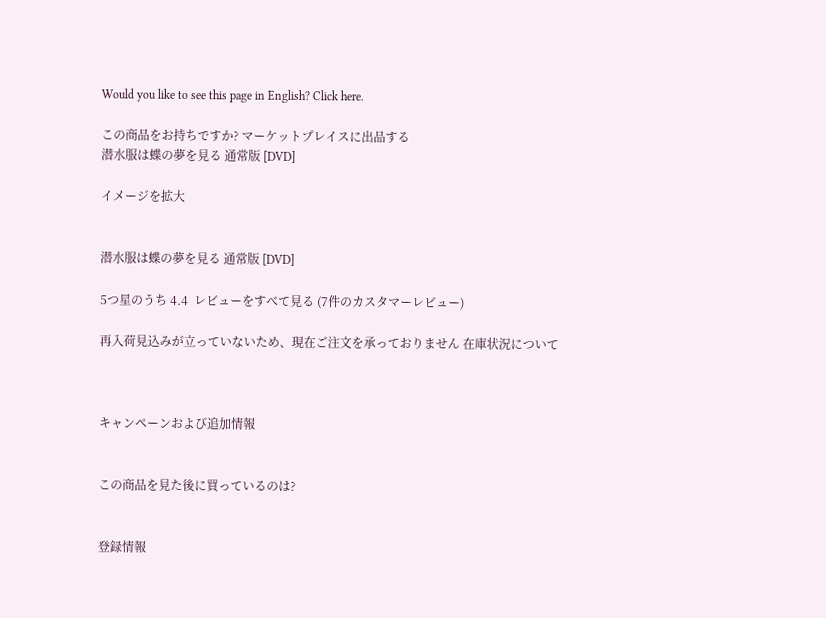Would you like to see this page in English? Click here.

この商品をお持ちですか? マーケットプレイスに出品する
潜水服は蝶の夢を見る 通常版 [DVD]

イメージを拡大


潜水服は蝶の夢を見る 通常版 [DVD]

5つ星のうち 4.4  レビューをすべて見る (7件のカスタマーレビュー)

再入荷見込みが立っていないため、現在ご注文を承っておりません 在庫状況について



キャンペーンおよび追加情報


この商品を見た後に買っているのは?


登録情報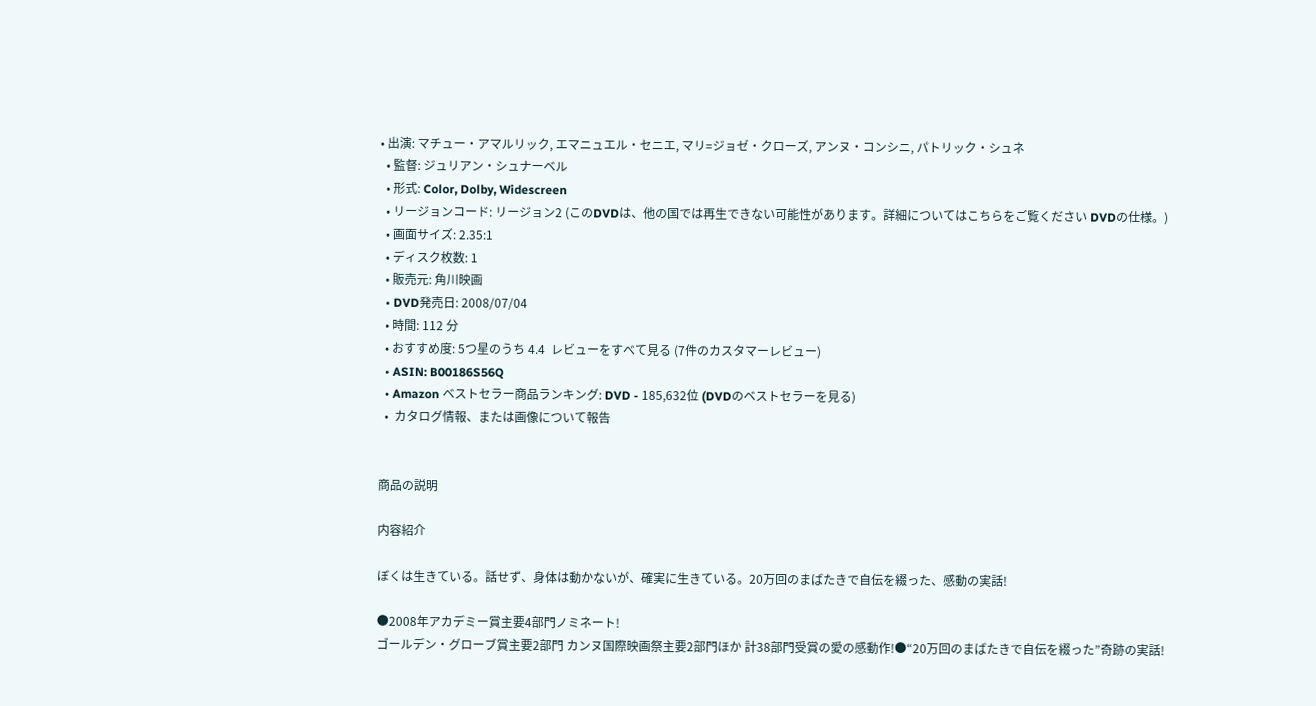• 出演: マチュー・アマルリック, エマニュエル・セニエ, マリ=ジョゼ・クローズ, アンヌ・コンシニ, パトリック・シュネ
  • 監督: ジュリアン・シュナーベル
  • 形式: Color, Dolby, Widescreen
  • リージョンコード: リージョン2 (このDVDは、他の国では再生できない可能性があります。詳細についてはこちらをご覧ください DVDの仕様。)
  • 画面サイズ: 2.35:1
  • ディスク枚数: 1
  • 販売元: 角川映画
  • DVD発売日: 2008/07/04
  • 時間: 112 分
  • おすすめ度: 5つ星のうち 4.4  レビューをすべて見る (7件のカスタマーレビュー)
  • ASIN: B00186S56Q
  • Amazon ベストセラー商品ランキング: DVD - 185,632位 (DVDのベストセラーを見る)
  •  カタログ情報、または画像について報告


商品の説明

内容紹介

ぼくは生きている。話せず、身体は動かないが、確実に生きている。20万回のまばたきで自伝を綴った、感動の実話!

●2008年アカデミー賞主要4部門ノミネート!
ゴールデン・グローブ賞主要2部門 カンヌ国際映画祭主要2部門ほか 計38部門受賞の愛の感動作!●“20万回のまばたきで自伝を綴った”奇跡の実話!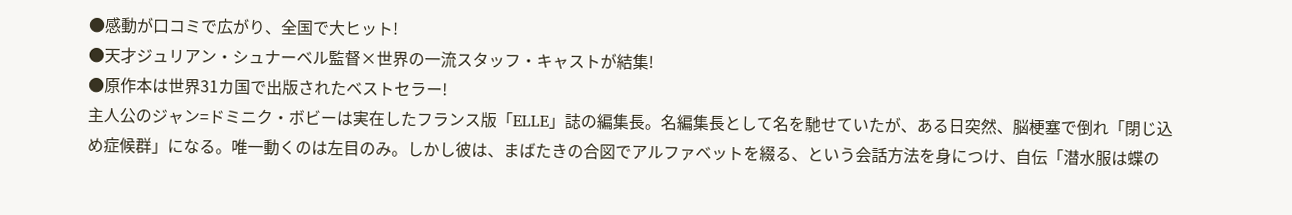●感動が口コミで広がり、全国で大ヒット!
●天才ジュリアン・シュナーベル監督×世界の一流スタッフ・キャストが結集!
●原作本は世界31カ国で出版されたベストセラー!
主人公のジャン=ドミニク・ボビーは実在したフランス版「ELLE」誌の編集長。名編集長として名を馳せていたが、ある日突然、脳梗塞で倒れ「閉じ込め症候群」になる。唯一動くのは左目のみ。しかし彼は、まばたきの合図でアルファベットを綴る、という会話方法を身につけ、自伝「潜水服は蝶の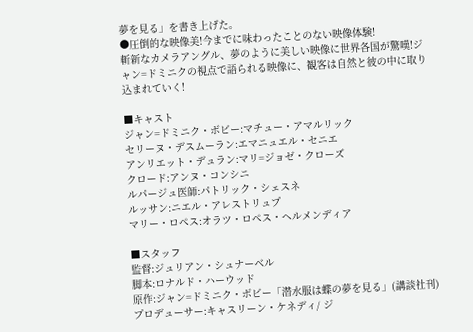夢を見る」を書き上げた。
●圧倒的な映像美!今までに味わったことのない映像体験!
斬新なカメラアングル、夢のように美しい映像に世界各国が驚嘆!ジャン=ドミニクの視点で語られる映像に、観客は自然と彼の中に取り込まれていく!

■キャスト
ジャン=ドミニク・ボビー:マチュー・アマルリック
セリーヌ・デスムーラン:エマニュエル・セニエ
アンリエット・デュラン:マリ=ジョゼ・クローズ
クロード:アンヌ・コンシニ
ルパージュ医師:パトリック・シェスネ
ルッサン:ニエル・アレストリュプ
マリー・ロペス:オラツ・ロペス・ヘルメンディア

■スタッフ
監督:ジュリアン・シュナーベル
脚本:ロナルド・ハーウッド
原作:ジャン=ドミニク・ボビー「潜水服は蝶の夢を見る」(講談社刊)
プロデューサー:キャスリーン・ケネディ/ ジ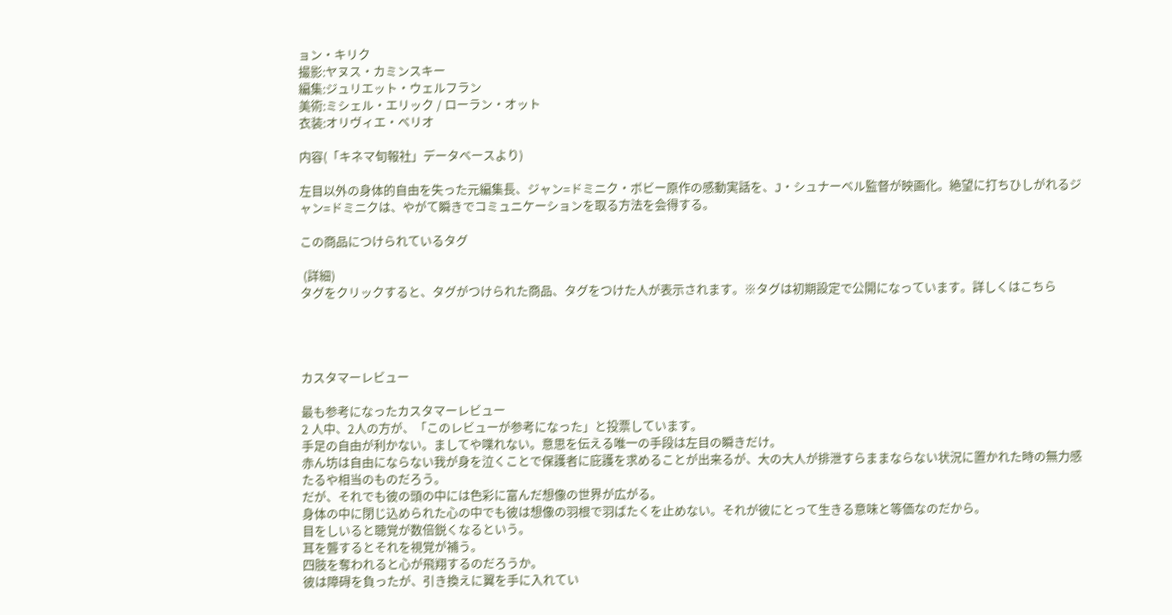ョン・キリク
撮影:ヤヌス・カミンスキー
編集:ジュリエット・ウェルフラン
美術:ミシェル・エリック / ローラン・オット
衣装:オリヴィエ・ベリオ

内容(「キネマ旬報社」データベースより)

左目以外の身体的自由を失った元編集長、ジャン=ドミニク・ボビー原作の感動実話を、J・シュナーベル監督が映画化。絶望に打ちひしがれるジャン=ドミニクは、やがて瞬きでコミュニケーションを取る方法を会得する。

この商品につけられているタグ

 (詳細)
タグをクリックすると、タグがつけられた商品、タグをつけた人が表示されます。※タグは初期設定で公開になっています。詳しくはこちら




カスタマーレビュー

最も参考になったカスタマーレビュー
2 人中、2人の方が、「このレビューが参考になった」と投票しています。
手足の自由が利かない。ましてや喋れない。意思を伝える唯一の手段は左目の瞬きだけ。
赤ん坊は自由にならない我が身を泣くことで保護者に庇護を求めることが出来るが、大の大人が排泄すらままならない状況に置かれた時の無力感たるや相当のものだろう。
だが、それでも彼の頭の中には色彩に富んだ想像の世界が広がる。
身体の中に閉じ込められた心の中でも彼は想像の羽根で羽ばたくを止めない。それが彼にとって生きる意味と等価なのだから。
目をしいると聴覚が数倍鋭くなるという。
耳を聾するとそれを視覚が補う。
四肢を奪われると心が飛翔するのだろうか。
彼は障碍を負ったが、引き換えに翼を手に入れてい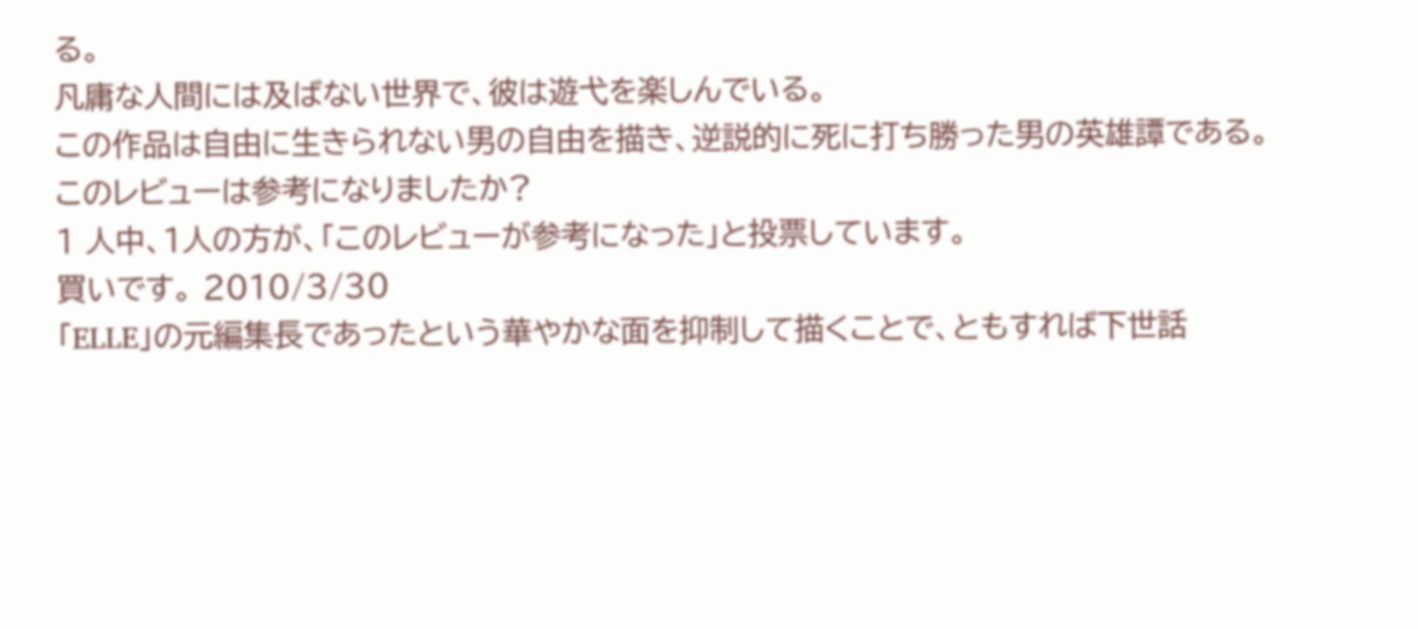る。
凡庸な人間には及ばない世界で、彼は遊弋を楽しんでいる。
この作品は自由に生きられない男の自由を描き、逆説的に死に打ち勝った男の英雄譚である。
このレビューは参考になりましたか?
1 人中、1人の方が、「このレビューが参考になった」と投票しています。
買いです。 2010/3/30
「ELLE」の元編集長であったという華やかな面を抑制して描くことで、ともすれば下世話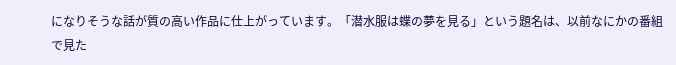になりそうな話が質の高い作品に仕上がっています。「潜水服は蝶の夢を見る」という題名は、以前なにかの番組で見た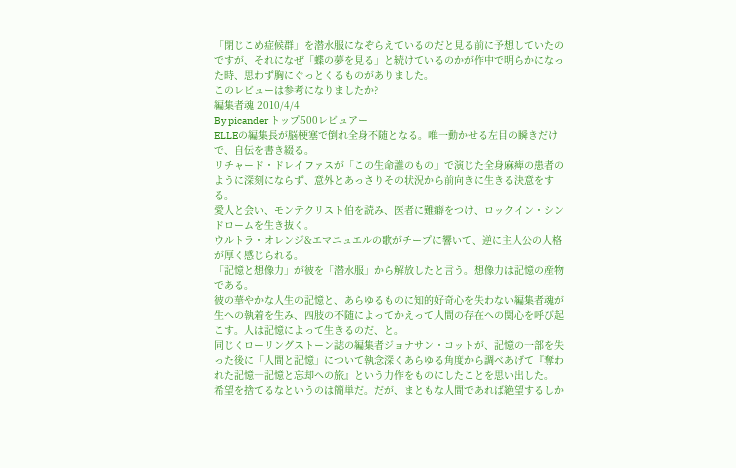「閉じこめ症候群」を潜水服になぞらえているのだと見る前に予想していたのですが、それになぜ「蝶の夢を見る」と続けているのかが作中で明らかになった時、思わず胸にぐっとくるものがありました。
このレビューは参考になりましたか?
編集者魂 2010/4/4
By picander トップ500レビュアー
ELLEの編集長が脳梗塞で倒れ全身不随となる。唯一動かせる左目の瞬きだけで、自伝を書き綴る。
リチャード・ドレイファスが「この生命誰のもの」で演じた全身麻痺の患者のように深刻にならず、意外とあっさりその状況から前向きに生きる決意をする。
愛人と会い、モンテクリスト伯を読み、医者に難癖をつけ、ロックイン・シンドロームを生き抜く。
ウルトラ・オレンジ&エマニュエルの歌がチープに響いて、逆に主人公の人格が厚く感じられる。
「記憶と想像力」が彼を「潜水服」から解放したと言う。想像力は記憶の産物である。
彼の華やかな人生の記憶と、あらゆるものに知的好奇心を失わない編集者魂が生への執着を生み、四肢の不随によってかえって人間の存在への関心を呼び起こす。人は記憶によって生きるのだ、と。
同じくローリングストーン誌の編集者ジョナサン・コットが、記憶の一部を失った後に「人間と記憶」について執念深くあらゆる角度から調べあげて『奪われた記憶―記憶と忘却への旅』という力作をものにしたことを思い出した。
希望を捨てるなというのは簡単だ。だが、まともな人間であれば絶望するしか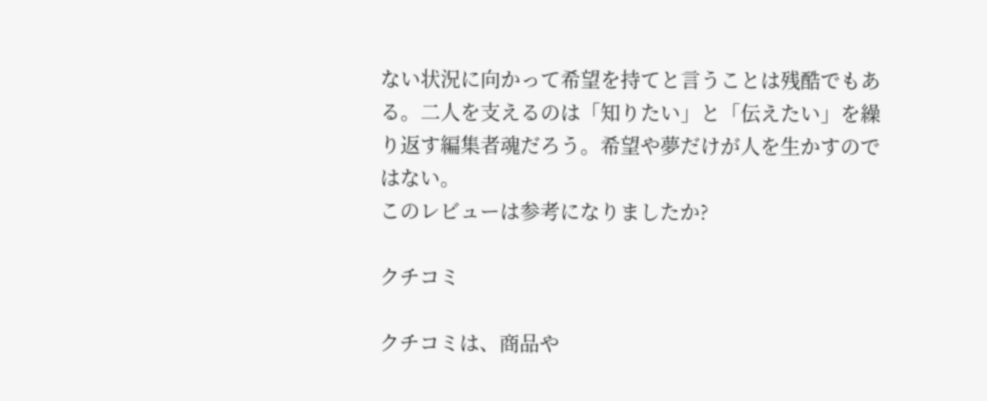ない状況に向かって希望を持てと言うことは残酷でもある。二人を支えるのは「知りたい」と「伝えたい」を繰り返す編集者魂だろう。希望や夢だけが人を生かすのではない。
このレビューは参考になりましたか?

クチコミ

クチコミは、商品や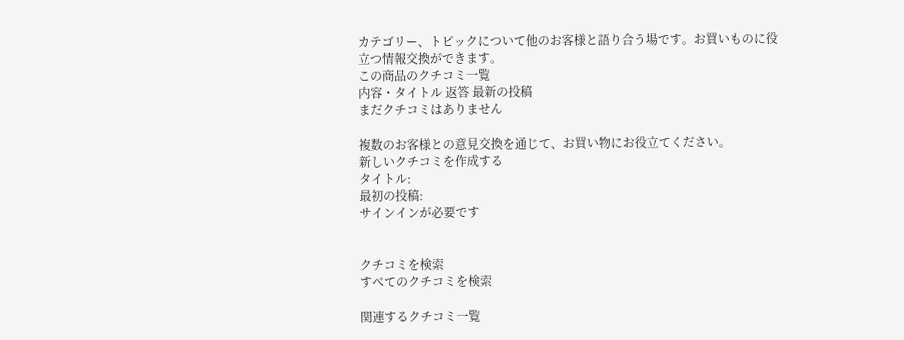カテゴリー、トピックについて他のお客様と語り合う場です。お買いものに役立つ情報交換ができます。
この商品のクチコミ一覧
内容・タイトル 返答 最新の投稿
まだクチコミはありません

複数のお客様との意見交換を通じて、お買い物にお役立てください。
新しいクチコミを作成する
タイトル:
最初の投稿:
サインインが必要です


クチコミを検索
すべてのクチコミを検索

関連するクチコミ一覧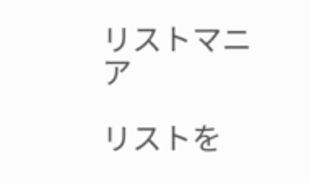リストマニア

リストを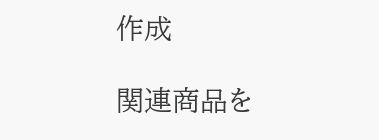作成

関連商品を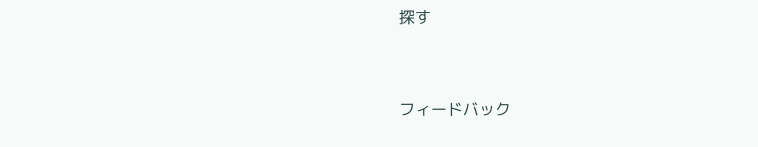探す


フィードバック